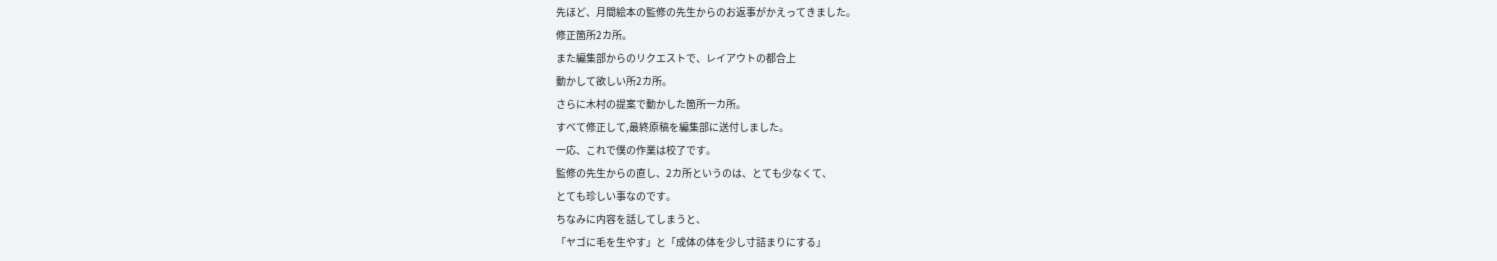先ほど、月間絵本の監修の先生からのお返事がかえってきました。
修正箇所2カ所。
また編集部からのリクエストで、レイアウトの都合上
動かして欲しい所2カ所。
さらに木村の提案で動かした箇所一カ所。
すべて修正して,最終原稿を編集部に送付しました。
一応、これで僕の作業は校了です。
監修の先生からの直し、2カ所というのは、とても少なくて、
とても珍しい事なのです。
ちなみに内容を話してしまうと、
「ヤゴに毛を生やす」と「成体の体を少し寸詰まりにする」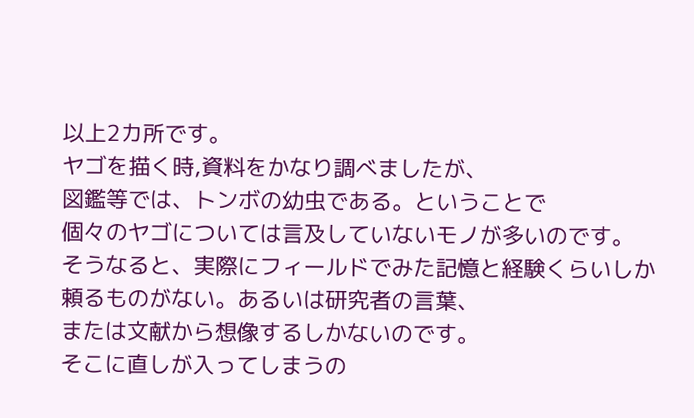以上2カ所です。
ヤゴを描く時,資料をかなり調べましたが、
図鑑等では、トンボの幼虫である。ということで
個々のヤゴについては言及していないモノが多いのです。
そうなると、実際にフィールドでみた記憶と経験くらいしか
頼るものがない。あるいは研究者の言葉、
または文献から想像するしかないのです。
そこに直しが入ってしまうの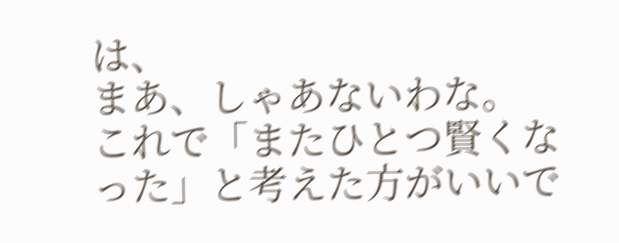は、
まあ、しゃあないわな。
これで「またひとつ賢くなった」と考えた方がいいで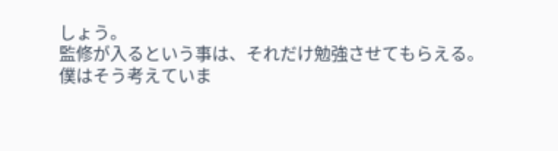しょう。
監修が入るという事は、それだけ勉強させてもらえる。
僕はそう考えていま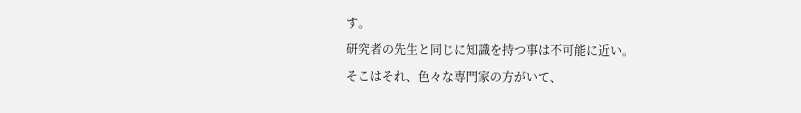す。
研究者の先生と同じに知識を持つ事は不可能に近い。
そこはそれ、色々な専門家の方がいて、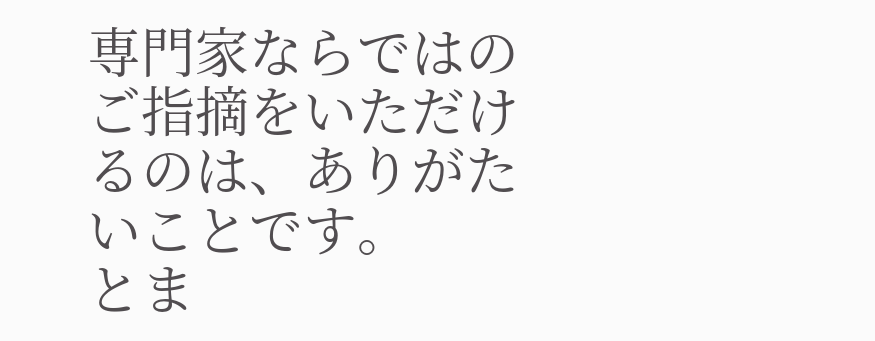専門家ならではのご指摘をいただけるのは、ありがたいことです。
とま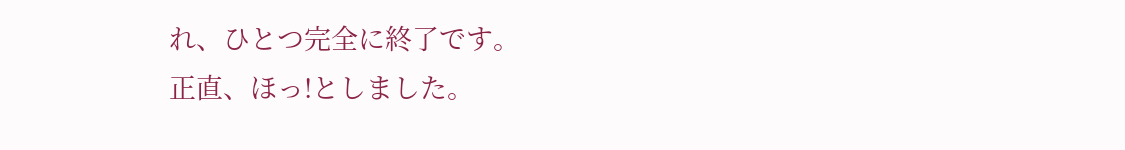れ、ひとつ完全に終了です。
正直、ほっ!としました。